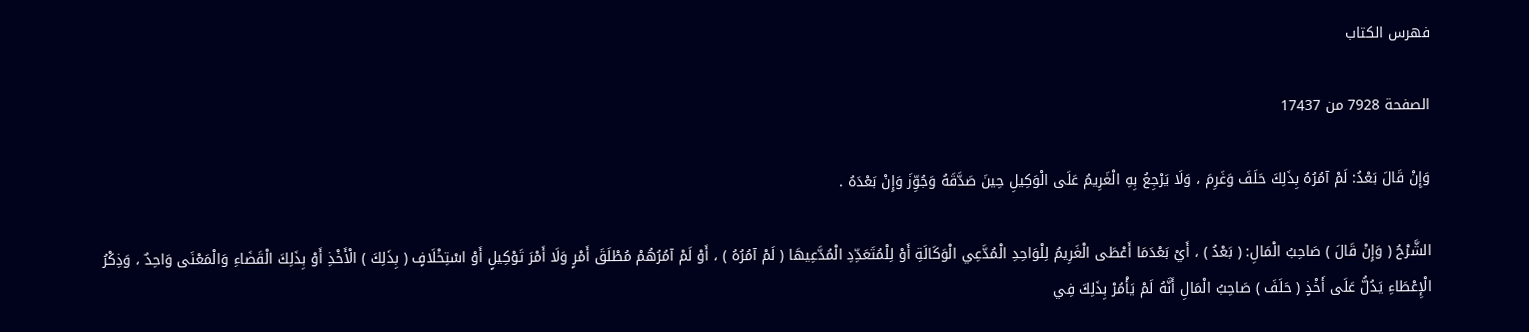فهرس الكتاب

الصفحة 7928 من 17437

وَإِنْ قَالَ بَعْدُ: لَمْ آمُرُهُ بِذَلِكَ حَلَفَ وَغَرِمَ ، وَلَا يَرْجِعُ بِهِ الْغَرِيمُ عَلَى الْوَكِيلِ حِينَ صَدَّقَهُ وَجُوِّزَ وَإِنْ بَعْدَهُ .

الشَّرْحُ ( وَإِنْ قَالَ ) صَاحِبُ الْمَالِ: ( بَعْدُ ) ، أَيْ بَعْدَمَا أَعْطَى الْغَرِيمُ لِلْوَاحِدِ الْمُدَّعِي الْوَكَالَةِ أَوْ لِلْمُتَعَدِّدِ الْمُدَّعِيهَا ( لَمْ آمُرُهُ ) ، أَوْ لَمْ آمُرُهُمْ مُطْلَقَ أَمْرٍ وَلَا أَمْرَ تَوْكِيلٍ أَوْ اسْتِخْلَافٍ ( بِذَلِكَ ) الْأَخْذِ أَوْ بِذَلِكَ الْقَضَاءِ وَالْمَعْنَى وَاحِدٌ ، وَذِكْرُ الْإِعْطَاءِ يَدُلُّ عَلَى أَخْذٍ ( حَلَفَ ) صَاحِبُ الْمَالِ أَنَّهُ لَمْ يَأْمُرْ بِذَلِكَ فِي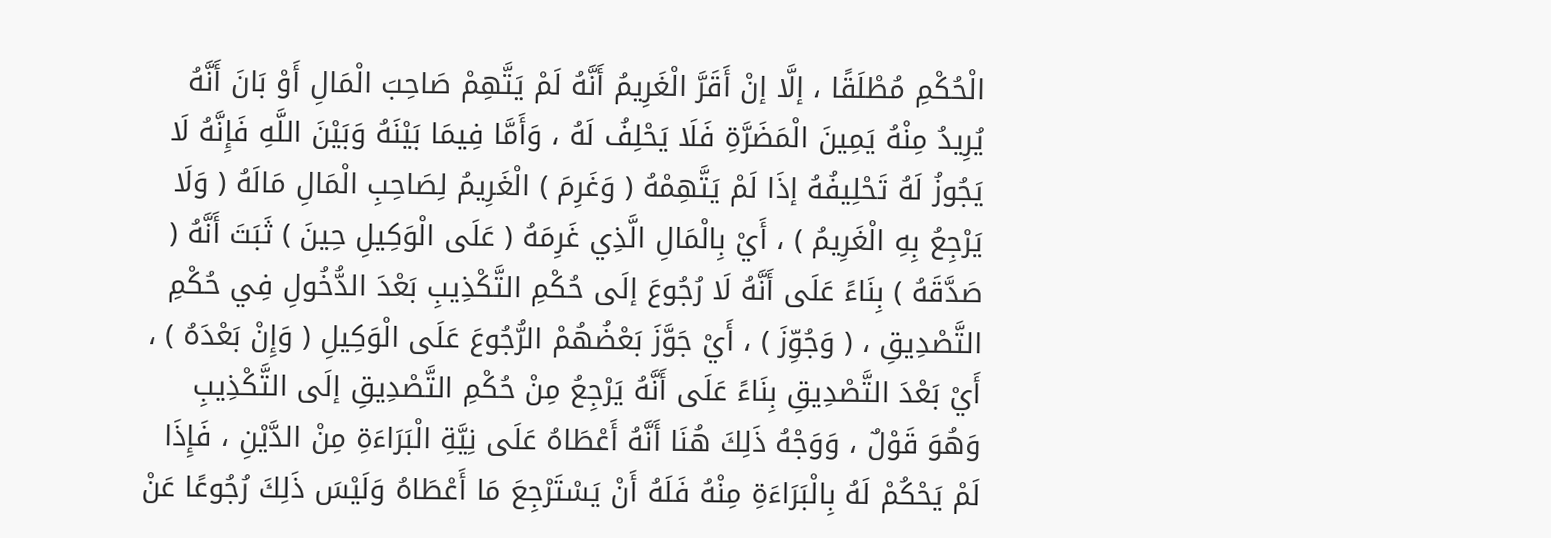الْحُكْمِ مُطْلَقًا ، إلَّا إنْ أَقَرَّ الْغَرِيمُ أَنَّهُ لَمْ يَتَّهِمْ صَاحِبَ الْمَالِ أَوْ بَانَ أَنَّهُ يُرِيدُ مِنْهُ يَمِينَ الْمَضَرَّةِ فَلَا يَحْلِفُ لَهُ ، وَأَمَّا فِيمَا بَيْنَهُ وَبَيْنَ اللَّهِ فَإِنَّهُ لَا يَجُوزُ لَهُ تَحْلِيفُهُ إذَا لَمْ يَتَّهِمْهُ ( وَغَرِمَ ) الْغَرِيمُ لِصَاحِبِ الْمَالِ مَالَهُ ( وَلَا يَرْجِعُ بِهِ الْغَرِيمُ ) ، أَيْ بِالْمَالِ الَّذِي غَرِمَهُ ( عَلَى الْوَكِيلِ حِينَ ) ثَبَتَ أَنَّهُ ( صَدَّقَهُ ) بِنَاءً عَلَى أَنَّهُ لَا رُجُوعَ إلَى حُكْمِ التَّكْذِيبِ بَعْدَ الدُّخُولِ فِي حُكْمِ التَّصْدِيقِ ، ( وَجُوِّزَ ) ، أَيْ جَوَّزَ بَعْضُهُمْ الرُّجُوعَ عَلَى الْوَكِيلِ ( وَإِنْ بَعْدَهُ ) ، أَيْ بَعْدَ التَّصْدِيقِ بِنَاءً عَلَى أَنَّهُ يَرْجِعُ مِنْ حُكْمِ التَّصْدِيقِ إلَى التَّكْذِيبِ وَهُوَ قَوْلٌ ، وَوَجْهُ ذَلِكَ هُنَا أَنَّهُ أَعْطَاهُ عَلَى نِيَّةِ الْبَرَاءَةِ مِنْ الدَّيْنِ ، فَإِذَا لَمْ يَحْكُمْ لَهُ بِالْبَرَاءَةِ مِنْهُ فَلَهُ أَنْ يَسْتَرْجِعَ مَا أَعْطَاهُ وَلَيْسَ ذَلِكَ رُجُوعًا عَنْ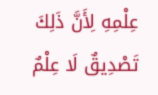عِلْمِهِ لِأَنَّ ذَلِكَ تَصْدِيقٌ لَا عِلْمٌ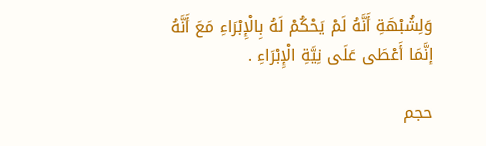وَلِشُبْهَةِ أَنَّهُ لَمْ يَحْكُمْ لَهُ بِالْإِبْرَاءِ مَعَ أَنَّهُ إنَّمَا أَعْطَى عَلَى نِيَّةِ الْإِبْرَاءِ .

حجم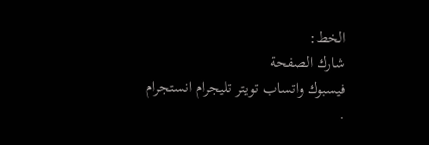الخط:
شارك الصفحة
فيسبوك واتساب تويتر تليجرام انستجرام
.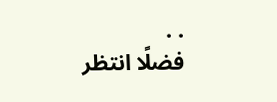. .
فضلًا انتظر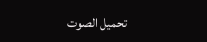تحميل الصوت